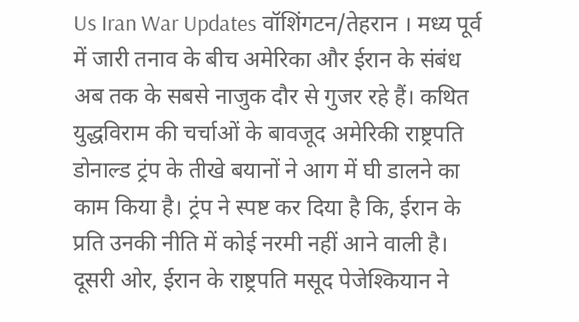Us Iran War Updates वॉशिंगटन/तेहरान । मध्य पूर्व में जारी तनाव के बीच अमेरिका और ईरान के संबंध अब तक के सबसे नाजुक दौर से गुजर रहे हैं। कथित युद्धविराम की चर्चाओं के बावजूद अमेरिकी राष्ट्रपति डोनाल्ड ट्रंप के तीखे बयानों ने आग में घी डालने का काम किया है। ट्रंप ने स्पष्ट कर दिया है कि, ईरान के प्रति उनकी नीति में कोई नरमी नहीं आने वाली है। दूसरी ओर, ईरान के राष्ट्रपति मसूद पेजेश्कियान ने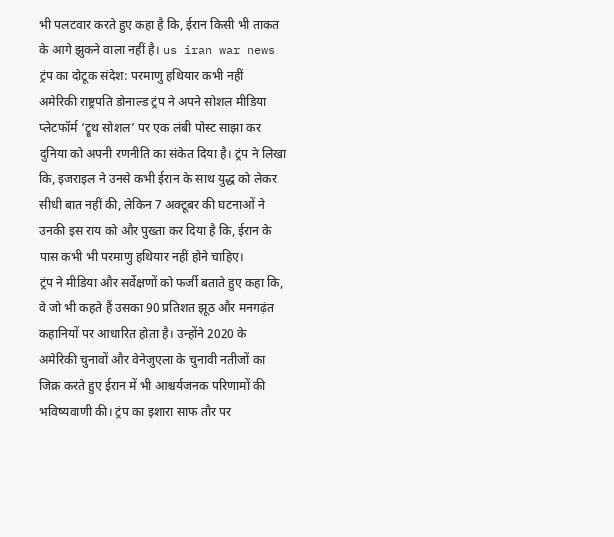भी पलटवार करते हुए कहा है कि, ईरान किसी भी ताकत के आगे झुकने वाला नहीं है। us iran war news
ट्रंप का दोटूक संदेश: परमाणु हथियार कभी नहीं
अमेरिकी राष्ट्रपति डोनाल्ड ट्रंप ने अपने सोशल मीडिया प्लेटफॉर्म ‘ट्रूथ सोशल’ पर एक लंबी पोस्ट साझा कर दुनिया को अपनी रणनीति का संकेत दिया है। ट्रंप ने लिखा कि, इजराइल ने उनसे कभी ईरान के साथ युद्ध को लेकर सीधी बात नहीं की, लेकिन 7 अक्टूबर की घटनाओं ने उनकी इस राय को और पुख्ता कर दिया है कि, ईरान के पास कभी भी परमाणु हथियार नहीं होने चाहिए।
ट्रंप ने मीडिया और सर्वेक्षणों को फर्जी बताते हुए कहा कि, वे जो भी कहते हैं उसका 90 प्रतिशत झूठ और मनगढ़ंत कहानियों पर आधारित होता है। उन्होंने 2020 के अमेरिकी चुनावों और वेनेजुएला के चुनावी नतीजों का जिक्र करते हुए ईरान में भी आश्चर्यजनक परिणामों की भविष्यवाणी की। ट्रंप का इशारा साफ तौर पर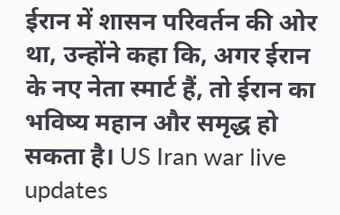ईरान में शासन परिवर्तन की ओर था, उन्होंने कहा कि, अगर ईरान के नए नेता स्मार्ट हैं, तो ईरान का भविष्य महान और समृद्ध हो सकता है। US Iran war live updates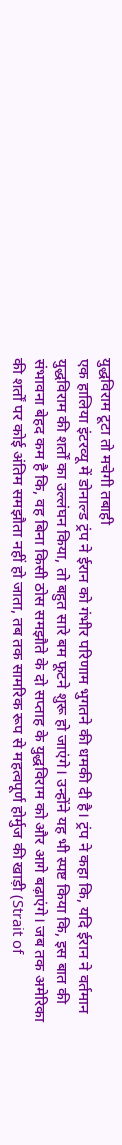युद्धविराम टूटा तो मचेगी तबाही
एक हालिया इंटरव्यू में डोनाल्ड ट्रंप ने ईरान को गंभीर परिणाम भुगतने की धमकी दी है। ट्रंप ने कहा कि, यदि ईरान ने वर्तमान युद्धविराम की शर्तों का उल्लंघन किया, तो बहुत सारे बम फूटने शुरू हो जाएंगे। उन्होंने यह भी स्पष्ट किया कि, इस बात की संभावना बेहद कम है कि, वह बिना किसी ठोस समझौते के दो सप्ताह के युद्धविराम को और आगे बढ़ाएंगे। जब तक अमेरिका की शर्तों पर कोई अंतिम समझौता नहीं हो जाता, तब तक सामरिक रूप से महत्वपूर्ण होर्मुज की खाड़ी (Strait of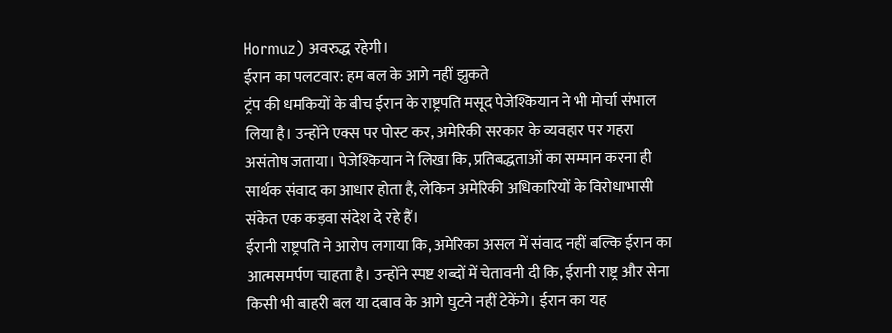Hormuz) अवरुद्ध रहेगी।
ईरान का पलटवार: हम बल के आगे नहीं झुकते
ट्रंप की धमकियों के बीच ईरान के राष्ट्रपति मसूद पेजेश्कियान ने भी मोर्चा संभाल लिया है। उन्होंने एक्स पर पोस्ट कर, अमेरिकी सरकार के व्यवहार पर गहरा असंतोष जताया। पेजेश्कियान ने लिखा कि, प्रतिबद्धताओं का सम्मान करना ही सार्थक संवाद का आधार होता है, लेकिन अमेरिकी अधिकारियों के विरोधाभासी संकेत एक कड़वा संदेश दे रहे हैं।
ईरानी राष्ट्रपति ने आरोप लगाया कि, अमेरिका असल में संवाद नहीं बल्कि ईरान का आत्मसमर्पण चाहता है। उन्होंने स्पष्ट शब्दों में चेतावनी दी कि, ईरानी राष्ट्र और सेना किसी भी बाहरी बल या दबाव के आगे घुटने नहीं टेकेंगे। ईरान का यह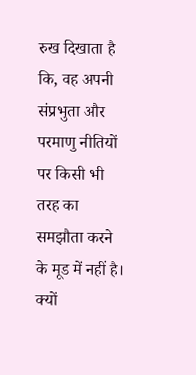रुख दिखाता है कि, वह अपनी संप्रभुता और परमाणु नीतियों पर किसी भी तरह का समझौता करने के मूड में नहीं है।
क्यों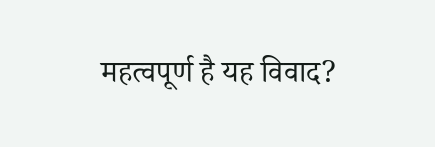महत्वपूर्ण है यह विवाद?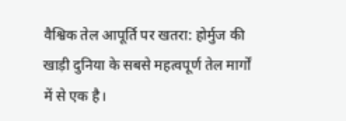वैश्विक तेल आपूर्ति पर खतरा: होर्मुज की खाड़ी दुनिया के सबसे महत्वपूर्ण तेल मार्गों में से एक है।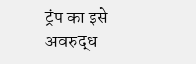ट्रंप का इसे अवरुद्ध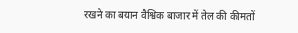रखने का बयान वैश्विक बाजार में तेल की कीमतों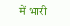में भारी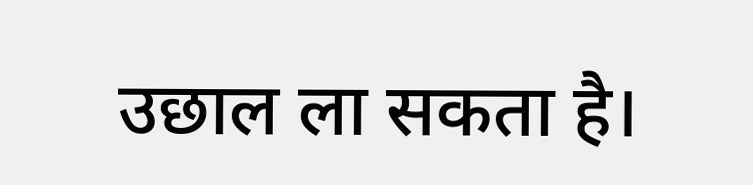उछाल ला सकता है।